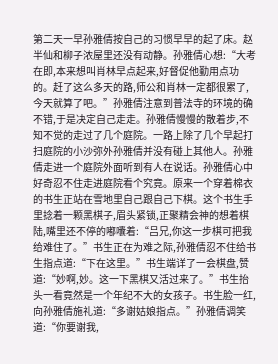第二天一早孙雅倩按自己的习惯早早的起了床。赵半仙和柳子浓屋里还没有动静。孙雅倩心想:“大考在即,本来想叫肖林早点起来,好督促他勤用点功的。赶了这么多天的路,师公和肖林一定都很累了,今天就算了吧。”孙雅倩注意到普法寺的环境的确不错,于是决定自己走走。孙雅倩慢慢的散着步,不知不觉的走过了几个庭院。一路上除了几个早起打扫庭院的小沙弥外孙雅倩并没有碰上其他人。孙雅倩走进一个庭院外面听到有人在说话。孙雅倩心中好奇忍不住走进庭院看个究竟。原来一个穿着棉衣的书生正站在雪地里自己跟自己下棋。这个书生手里捻着一颗黑棋子,眉头紧锁,正聚精会神的想着棋陆,嘴里还不停的嘟囔着:“吕兄,你这一步棋可把我给难住了。”书生正在为难之际,孙雅倩忍不住给书生指点道:“下在这里。”书生端详了一会棋盘,赞道:“妙啊,妙。这一下黑棋又活过来了。”书生抬头一看竟然是一个年纪不大的女孩子。书生脸一红,向孙雅倩施礼道:“多谢姑娘指点。”孙雅倩调笑道:“你要谢我,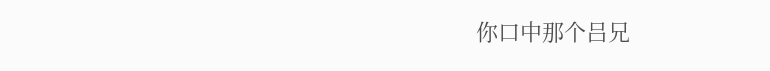你口中那个吕兄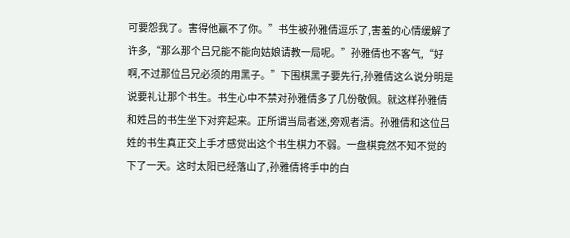可要怨我了。害得他赢不了你。”书生被孙雅倩逗乐了,害羞的心情缓解了许多,“那么那个吕兄能不能向姑娘请教一局呢。”孙雅倩也不客气,“好啊,不过那位吕兄必须的用黑子。”下围棋黑子要先行,孙雅倩这么说分明是说要礼让那个书生。书生心中不禁对孙雅倩多了几份敬佩。就这样孙雅倩和姓吕的书生坐下对弈起来。正所谓当局者迷,旁观者清。孙雅倩和这位吕姓的书生真正交上手才感觉出这个书生棋力不弱。一盘棋竟然不知不觉的下了一天。这时太阳已经落山了,孙雅倩将手中的白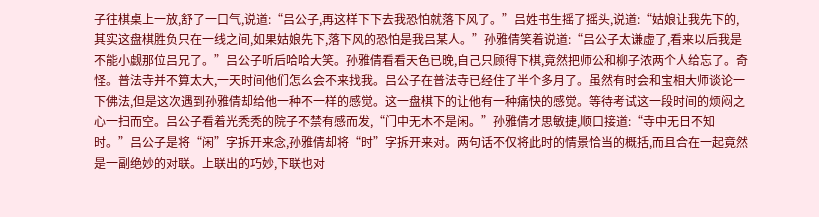子往棋桌上一放,舒了一口气,说道:“吕公子,再这样下下去我恐怕就落下风了。”吕姓书生摇了摇头,说道:“姑娘让我先下的,其实这盘棋胜负只在一线之间,如果姑娘先下,落下风的恐怕是我吕某人。”孙雅倩笑着说道:“吕公子太谦虚了,看来以后我是不能小觑那位吕兄了。”吕公子听后哈哈大笑。孙雅倩看看天色已晚,自己只顾得下棋,竟然把师公和柳子浓两个人给忘了。奇怪。普法寺并不算太大,一天时间他们怎么会不来找我。吕公子在普法寺已经住了半个多月了。虽然有时会和宝相大师谈论一下佛法,但是这次遇到孙雅倩却给他一种不一样的感觉。这一盘棋下的让他有一种痛快的感觉。等待考试这一段时间的烦闷之心一扫而空。吕公子看着光秃秃的院子不禁有感而发,“门中无木不是闲。”孙雅倩才思敏捷,顺口接道:“寺中无日不知时。”吕公子是将“闲”字拆开来念,孙雅倩却将“时”字拆开来对。两句话不仅将此时的情景恰当的概括,而且合在一起竟然是一副绝妙的对联。上联出的巧妙,下联也对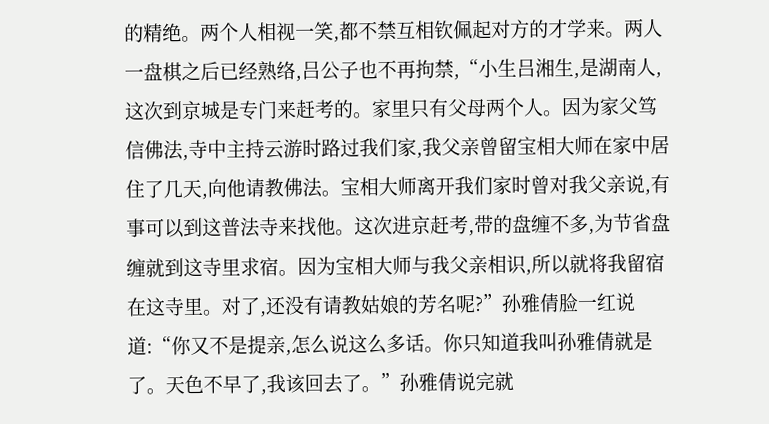的精绝。两个人相视一笑,都不禁互相钦佩起对方的才学来。两人一盘棋之后已经熟络,吕公子也不再拘禁,“小生吕湘生,是湖南人,这次到京城是专门来赶考的。家里只有父母两个人。因为家父笃信佛法,寺中主持云游时路过我们家,我父亲曾留宝相大师在家中居住了几天,向他请教佛法。宝相大师离开我们家时曾对我父亲说,有事可以到这普法寺来找他。这次进京赶考,带的盘缠不多,为节省盘缠就到这寺里求宿。因为宝相大师与我父亲相识,所以就将我留宿在这寺里。对了,还没有请教姑娘的芳名呢?”孙雅倩脸一红说道:“你又不是提亲,怎么说这么多话。你只知道我叫孙雅倩就是了。天色不早了,我该回去了。”孙雅倩说完就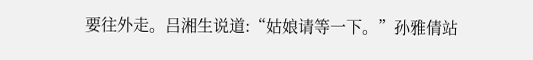要往外走。吕湘生说道:“姑娘请等一下。”孙雅倩站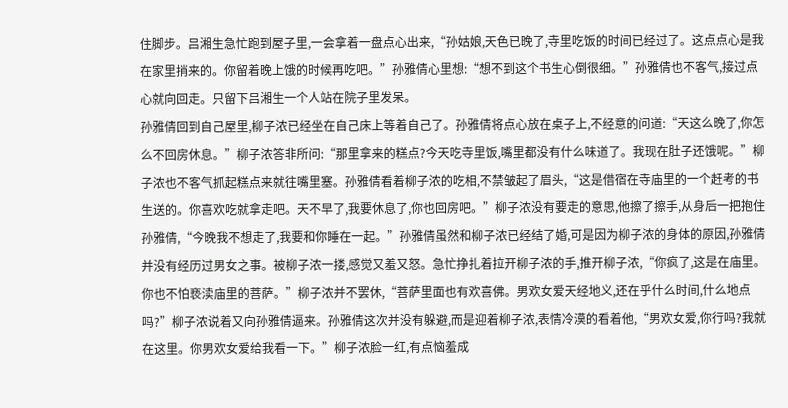住脚步。吕湘生急忙跑到屋子里,一会拿着一盘点心出来,“孙姑娘,天色已晚了,寺里吃饭的时间已经过了。这点点心是我在家里捎来的。你留着晚上饿的时候再吃吧。”孙雅倩心里想:“想不到这个书生心倒很细。”孙雅倩也不客气,接过点心就向回走。只留下吕湘生一个人站在院子里发呆。
孙雅倩回到自己屋里,柳子浓已经坐在自己床上等着自己了。孙雅倩将点心放在桌子上,不经意的问道:“天这么晚了,你怎么不回房休息。”柳子浓答非所问:“那里拿来的糕点?今天吃寺里饭,嘴里都没有什么味道了。我现在肚子还饿呢。”柳子浓也不客气抓起糕点来就往嘴里塞。孙雅倩看着柳子浓的吃相,不禁皱起了眉头,“这是借宿在寺庙里的一个赶考的书生送的。你喜欢吃就拿走吧。天不早了,我要休息了,你也回房吧。”柳子浓没有要走的意思,他擦了擦手,从身后一把抱住孙雅倩,“今晚我不想走了,我要和你睡在一起。”孙雅倩虽然和柳子浓已经结了婚,可是因为柳子浓的身体的原因,孙雅倩并没有经历过男女之事。被柳子浓一搂,感觉又羞又怒。急忙挣扎着拉开柳子浓的手,推开柳子浓,“你疯了,这是在庙里。你也不怕亵渎庙里的菩萨。”柳子浓并不罢休,“菩萨里面也有欢喜佛。男欢女爱天经地义,还在乎什么时间,什么地点吗?”柳子浓说着又向孙雅倩逼来。孙雅倩这次并没有躲避,而是迎着柳子浓,表情冷漠的看着他,“男欢女爱,你行吗?我就在这里。你男欢女爱给我看一下。”柳子浓脸一红,有点恼羞成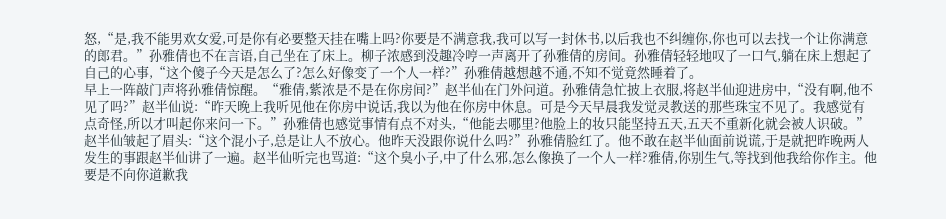怒,“是,我不能男欢女爱,可是你有必要整天挂在嘴上吗?你要是不满意我,我可以写一封休书,以后我也不纠缠你,你也可以去找一个让你满意的郎君。”孙雅倩也不在言语,自己坐在了床上。柳子浓感到没趣冷哼一声离开了孙雅倩的房间。孙雅倩轻轻地叹了一口气,躺在床上想起了自己的心事,“这个傻子今天是怎么了?怎么好像变了一个人一样?”孙雅倩越想越不通,不知不觉竟然睡着了。
早上一阵敲门声将孙雅倩惊醒。“雅倩,紫浓是不是在你房间?”赵半仙在门外问道。孙雅倩急忙披上衣服,将赵半仙迎进房中,“没有啊,他不见了吗?”赵半仙说:“昨天晚上我听见他在你房中说话,我以为他在你房中休息。可是今天早晨我发觉灵教送的那些珠宝不见了。我感觉有点奇怪,所以才叫起你来问一下。”孙雅倩也感觉事情有点不对头,“他能去哪里?他脸上的妆只能坚持五天,五天不重新化就会被人识破。”赵半仙皱起了眉头:“这个混小子,总是让人不放心。他昨天没跟你说什么吗?”孙雅倩脸红了。他不敢在赵半仙面前说谎,于是就把昨晚两人发生的事跟赵半仙讲了一遍。赵半仙听完也骂道:“这个臭小子,中了什么邪,怎么像换了一个人一样?雅倩,你别生气,等找到他我给你作主。他要是不向你道歉我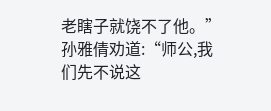老瞎子就饶不了他。”孙雅倩劝道:“师公,我们先不说这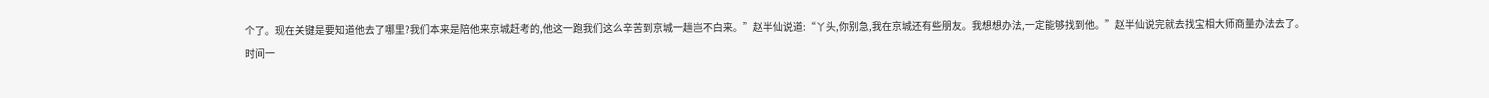个了。现在关键是要知道他去了哪里?我们本来是陪他来京城赶考的,他这一跑我们这么辛苦到京城一趟岂不白来。”赵半仙说道:“丫头,你别急,我在京城还有些朋友。我想想办法,一定能够找到他。”赵半仙说完就去找宝相大师商量办法去了。
时间一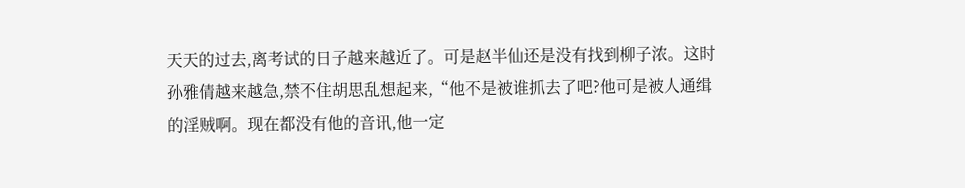天天的过去,离考试的日子越来越近了。可是赵半仙还是没有找到柳子浓。这时孙雅倩越来越急,禁不住胡思乱想起来,“他不是被谁抓去了吧?他可是被人通缉的淫贼啊。现在都没有他的音讯,他一定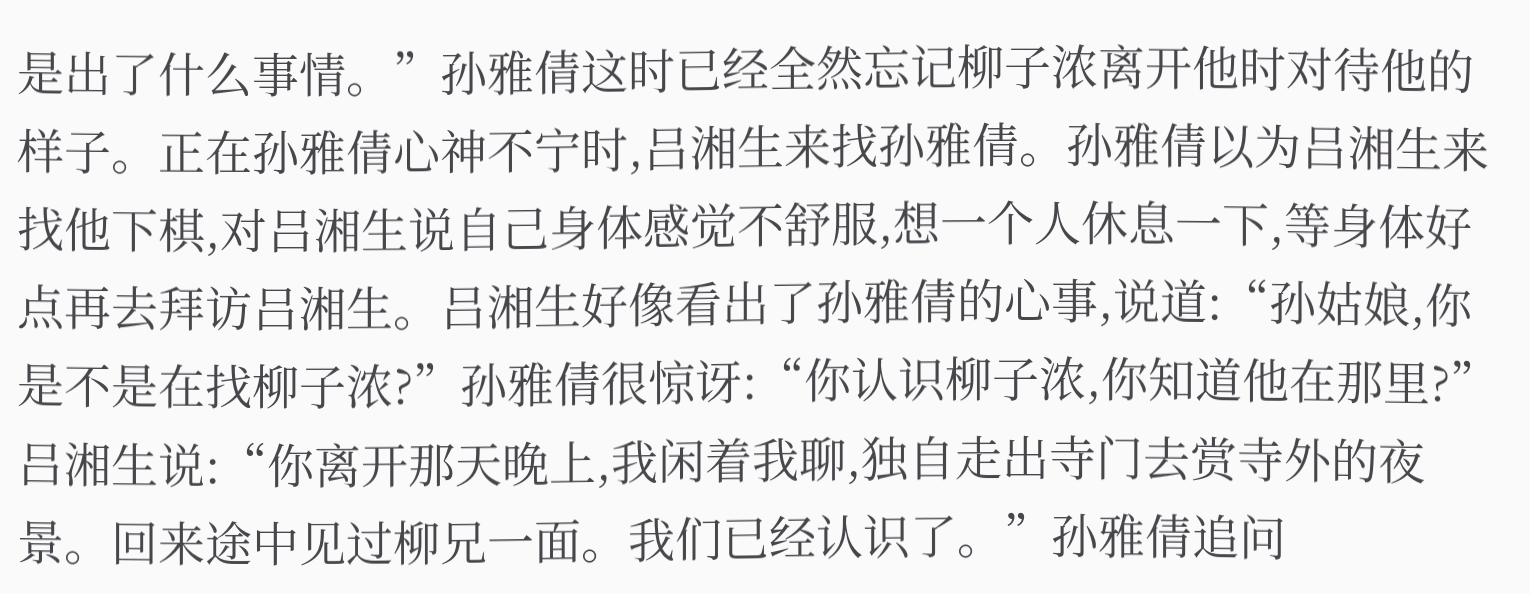是出了什么事情。”孙雅倩这时已经全然忘记柳子浓离开他时对待他的样子。正在孙雅倩心神不宁时,吕湘生来找孙雅倩。孙雅倩以为吕湘生来找他下棋,对吕湘生说自己身体感觉不舒服,想一个人休息一下,等身体好点再去拜访吕湘生。吕湘生好像看出了孙雅倩的心事,说道:“孙姑娘,你是不是在找柳子浓?”孙雅倩很惊讶:“你认识柳子浓,你知道他在那里?”吕湘生说:“你离开那天晚上,我闲着我聊,独自走出寺门去赏寺外的夜景。回来途中见过柳兄一面。我们已经认识了。”孙雅倩追问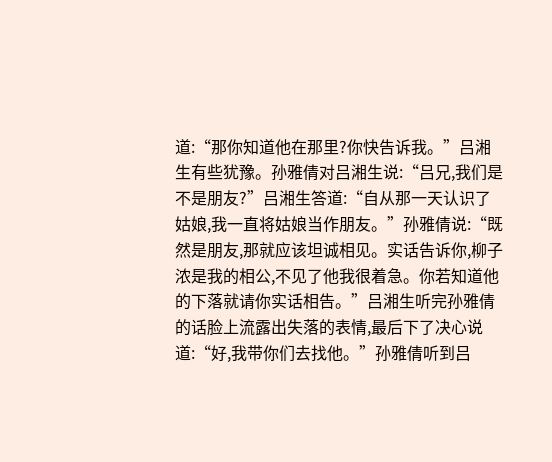道:“那你知道他在那里?你快告诉我。”吕湘生有些犹豫。孙雅倩对吕湘生说:“吕兄,我们是不是朋友?”吕湘生答道:“自从那一天认识了姑娘,我一直将姑娘当作朋友。”孙雅倩说:“既然是朋友,那就应该坦诚相见。实话告诉你,柳子浓是我的相公,不见了他我很着急。你若知道他的下落就请你实话相告。”吕湘生听完孙雅倩的话脸上流露出失落的表情,最后下了决心说道:“好,我带你们去找他。”孙雅倩听到吕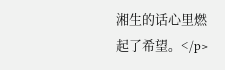湘生的话心里燃起了希望。</p>